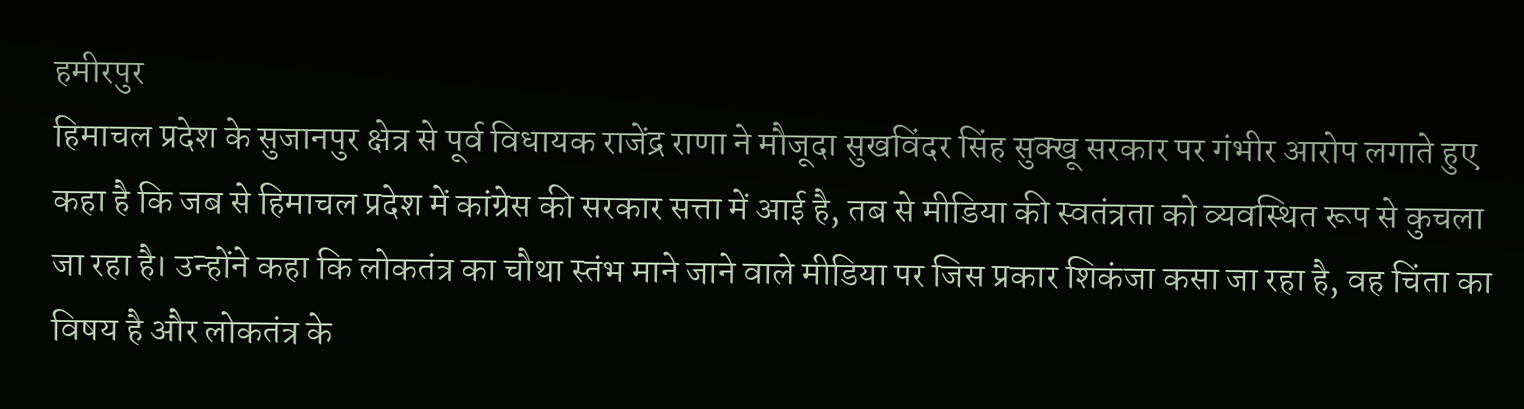हमीरपुर
हिमाचल प्रदेश के सुजानपुर क्षेत्र से पूर्व विधायक राजेंद्र राणा ने मौजूदा सुखविंदर सिंह सुक्खू सरकार पर गंभीर आरोप लगाते हुए कहा है कि जब से हिमाचल प्रदेश में कांग्रेस की सरकार सत्ता में आई है, तब से मीडिया की स्वतंत्रता को व्यवस्थित रूप से कुचला जा रहा है। उन्होंने कहा कि लोकतंत्र का चौथा स्तंभ माने जाने वाले मीडिया पर जिस प्रकार शिकंजा कसा जा रहा है, वह चिंता का विषय है और लोकतंत्र के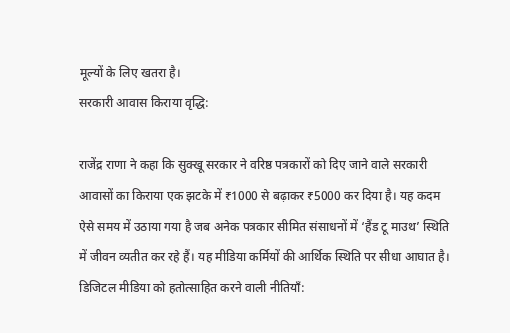मूल्यों के लिए खतरा है।
सरकारी आवास किराया वृद्धि:

राजेंद्र राणा ने कहा कि सुक्खू सरकार ने वरिष्ठ पत्रकारों को दिए जाने वाले सरकारी आवासों का किराया एक झटके में ₹1000 से बढ़ाकर ₹5000 कर दिया है। यह कदम ऐसे समय में उठाया गया है जब अनेक पत्रकार सीमित संसाधनों में ‘हैंड टू माउथ’ स्थिति में जीवन व्यतीत कर रहे हैं। यह मीडिया कर्मियों की आर्थिक स्थिति पर सीधा आघात है।
डिजिटल मीडिया को हतोत्साहित करने वाली नीतियाँ: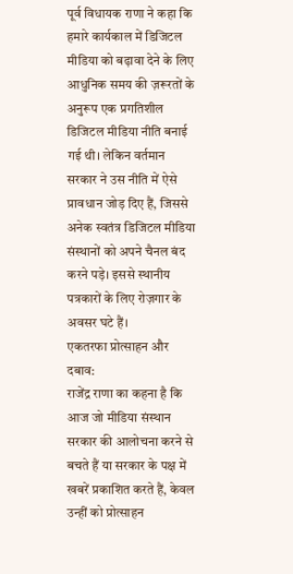पूर्व विधायक राणा ने कहा कि हमारे कार्यकाल में डिजिटल मीडिया को बढ़ावा देने के लिए आधुनिक समय की ज़रूरतों के अनुरूप एक प्रगतिशील डिजिटल मीडिया नीति बनाई गई थी। लेकिन वर्तमान सरकार ने उस नीति में ऐसे प्रावधान जोड़ दिए हैं, जिससे अनेक स्वतंत्र डिजिटल मीडिया संस्थानों को अपने चैनल बंद करने पड़े। इससे स्थानीय पत्रकारों के लिए रोज़गार के अवसर घटे हैं।
एकतरफा प्रोत्साहन और दबाव:
राजेंद्र राणा का कहना है कि आज जो मीडिया संस्थान सरकार की आलोचना करने से बचते हैं या सरकार के पक्ष में खबरें प्रकाशित करते हैं, केवल उन्हीं को प्रोत्साहन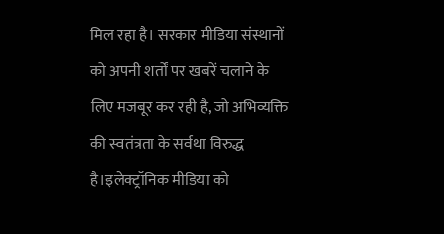मिल रहा है। सरकार मीडिया संस्थानों को अपनी शर्तों पर खबरें चलाने के लिए मजबूर कर रही है, जो अभिव्यक्ति की स्वतंत्रता के सर्वथा विरुद्ध है।इलेक्ट्रॉनिक मीडिया को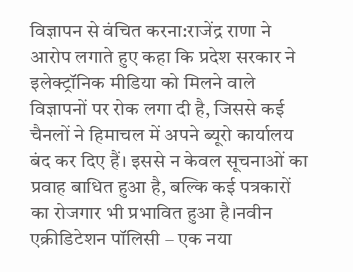विज्ञापन से वंचित करना:राजेंद्र राणा ने आरोप लगाते हुए कहा कि प्रदेश सरकार ने इलेक्ट्रॉनिक मीडिया को मिलने वाले विज्ञापनों पर रोक लगा दी है, जिससे कई चैनलों ने हिमाचल में अपने ब्यूरो कार्यालय बंद कर दिए हैं। इससे न केवल सूचनाओं का प्रवाह बाधित हुआ है, बल्कि कई पत्रकारों का रोजगार भी प्रभावित हुआ है।नवीन एक्रीडिटेशन पॉलिसी – एक नया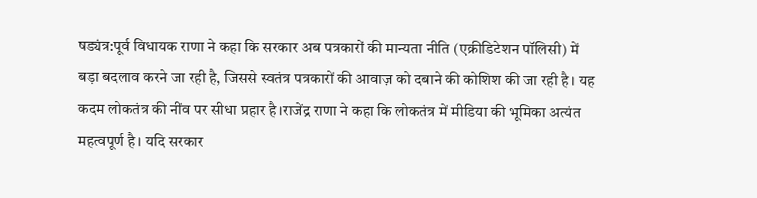षड्यंत्र:पूर्व विधायक राणा ने कहा कि सरकार अब पत्रकारों की मान्यता नीति (एक्रीडिटेशन पॉलिसी) में बड़ा बदलाव करने जा रही है, जिससे स्वतंत्र पत्रकारों की आवाज़ को दबाने की कोशिश की जा रही है। यह कदम लोकतंत्र की नींव पर सीधा प्रहार है।राजेंद्र राणा ने कहा कि लोकतंत्र में मीडिया की भूमिका अत्यंत महत्वपूर्ण है। यदि सरकार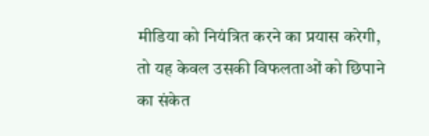मीडिया को नियंत्रित करने का प्रयास करेगी, तो यह केवल उसकी विफलताओं को छिपाने का संकेत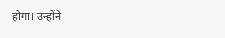होगा। उन्होंने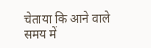चेताया कि आने वाले समय में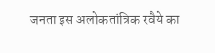जनता इस अलोकतांत्रिक रवैये का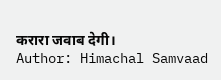करारा जवाब देगी।
Author: Himachal Samvaad